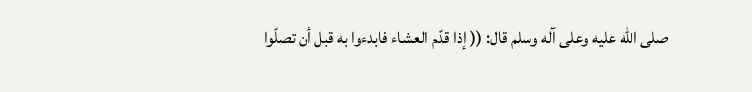صلى الله عليه وعلى آله وسلم قال: (( إذا قدّم العشاء فابدءوا به قبل أن تصلّوا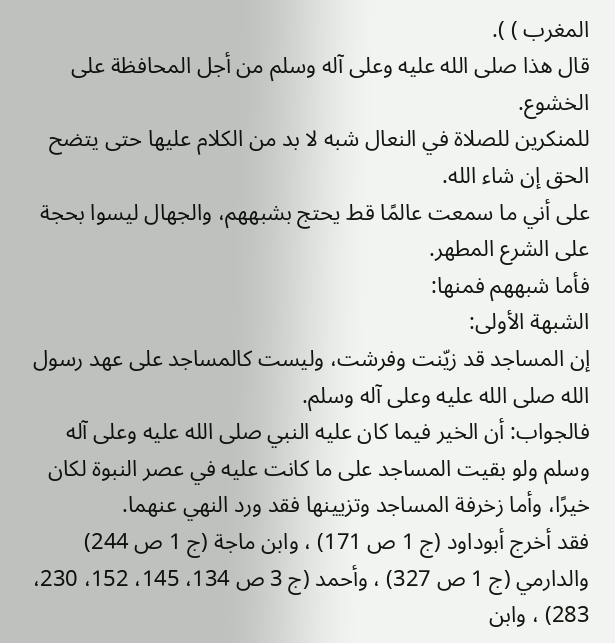المغرب ) ).
قال هذا صلى الله عليه وعلى آله وسلم من أجل المحافظة على الخشوع.
للمنكرين للصلاة في النعال شبه لا بد من الكلام عليها حتى يتضح الحق إن شاء الله.
على أني ما سمعت عالمًا قط يحتج بشبههم، والجهال ليسوا بحجة على الشرع المطهر.
فأما شبههم فمنها:
الشبهة الأولى:
إن المساجد قد زيّنت وفرشت، وليست كالمساجد على عهد رسول الله صلى الله عليه وعلى آله وسلم.
فالجواب: أن الخير فيما كان عليه النبي صلى الله عليه وعلى آله وسلم ولو بقيت المساجد على ما كانت عليه في عصر النبوة لكان خيرًا، وأما زخرفة المساجد وتزيينها فقد ورد النهي عنهما.
فقد أخرج أبوداود (ج 1 ص 171) ، وابن ماجة (ج 1 ص 244) والدارمي (ج 1 ص 327) ، وأحمد (ج 3 ص 134، 145، 152، 230، 283) ، وابن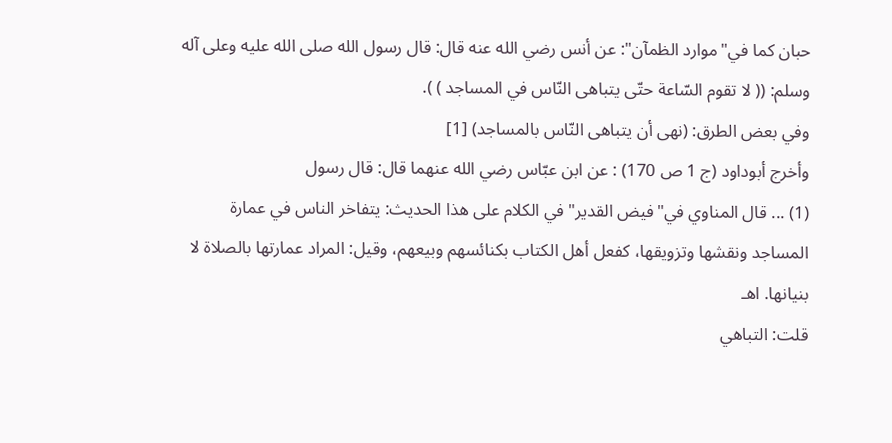حبان كما في"موارد الظمآن": عن أنس رضي الله عنه قال: قال رسول الله صلى الله عليه وعلى آله وسلم: (( لا تقوم السّاعة حتّى يتباهى النّاس في المساجد ) ).
وفي بعض الطرق: (نهى أن يتباهى النّاس بالمساجد) [1]
وأخرج أبوداود (ج 1 ص 170) : عن ابن عبّاس رضي الله عنهما قال: قال رسول
(1) ... قال المناوي في"فيض القدير"في الكلام على هذا الحديث: يتفاخر الناس في عمارة المساجد ونقشها وتزويقها، كفعل أهل الكتاب بكنائسهم وبيعهم، وقيل: المراد عمارتها بالصلاة لا بنيانها. اهـ
قلت: التباهي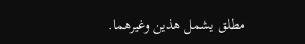مطلق يشمل هذين وغيرهما.